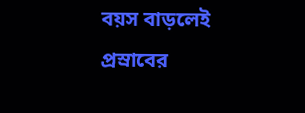বয়স বাড়লেই প্রস্রাবের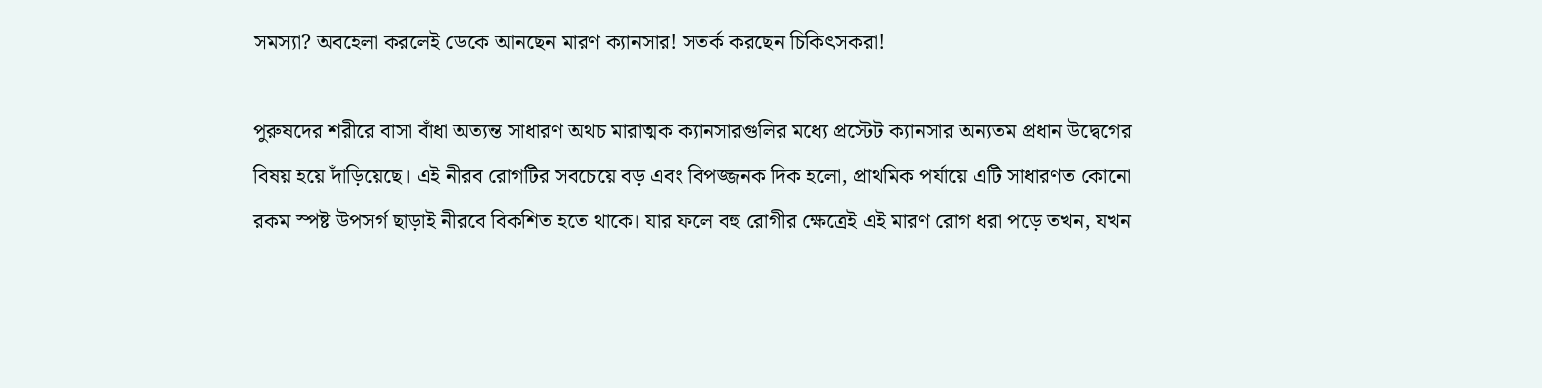সমস্যা? অবহেলা করলেই ডেকে আনছেন মারণ ক্যানসার! সতর্ক করছেন চিকিৎসকরা!

পুরুষদের শরীরে বাসা বাঁধা অত্যন্ত সাধারণ অথচ মারাত্মক ক্যানসারগুলির মধ্যে প্রস্টেট ক্যানসার অন্যতম প্রধান উদ্বেগের বিষয় হয়ে দাঁড়িয়েছে। এই নীরব রোগটির সবচেয়ে বড় এবং বিপজ্জনক দিক হলো, প্রাথমিক পর্যায়ে এটি সাধারণত কোনো রকম স্পষ্ট উপসর্গ ছাড়াই নীরবে বিকশিত হতে থাকে। যার ফলে বহু রোগীর ক্ষেত্রেই এই মারণ রোগ ধরা পড়ে তখন, যখন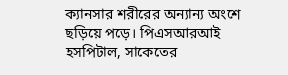ক্যানসার শরীরের অন্যান্য অংশে ছড়িয়ে পড়ে। পিএসআরআই হসপিটাল, সাকেতের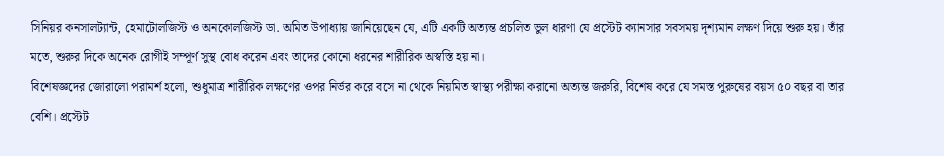সিনিয়র কনসালট্যান্ট, হেমাটোলজিস্ট ও অনকোলজিস্ট ডা. অমিত উপাধ্যায় জানিয়েছেন যে, এটি একটি অত্যন্ত প্রচলিত ভুল ধারণা যে প্রস্টেট ক্যানসার সবসময় দৃশ্যমান লক্ষণ দিয়ে শুরু হয়। তাঁর মতে, শুরুর দিকে অনেক রোগীই সম্পূর্ণ সুস্থ বোধ করেন এবং তাদের কোনো ধরনের শারীরিক অস্বস্তি হয় না।
বিশেষজ্ঞদের জোরালো পরামর্শ হলো, শুধুমাত্র শারীরিক লক্ষণের ওপর নির্ভর করে বসে না থেকে নিয়মিত স্বাস্থ্য পরীক্ষা করানো অত্যন্ত জরুরি, বিশেষ করে যে সমস্ত পুরুষের বয়স ৫০ বছর বা তার বেশি। প্রস্টেট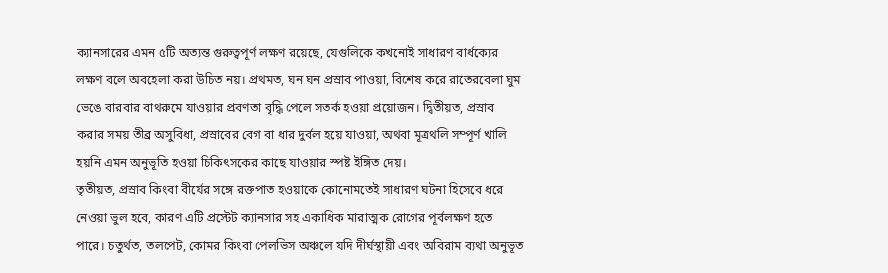ক্যানসারের এমন ৫টি অত্যন্ত গুরুত্বপূর্ণ লক্ষণ রয়েছে, যেগুলিকে কখনোই সাধারণ বার্ধক্যের লক্ষণ বলে অবহেলা করা উচিত নয়। প্রথমত, ঘন ঘন প্রস্রাব পাওয়া, বিশেষ করে রাতেরবেলা ঘুম ভেঙে বারবার বাথরুমে যাওয়ার প্রবণতা বৃদ্ধি পেলে সতর্ক হওয়া প্রয়োজন। দ্বিতীয়ত, প্রস্রাব করার সময় তীব্র অসুবিধা, প্রস্রাবের বেগ বা ধার দুর্বল হয়ে যাওয়া, অথবা মূত্রথলি সম্পূর্ণ খালি হয়নি এমন অনুভূতি হওয়া চিকিৎসকের কাছে যাওয়ার স্পষ্ট ইঙ্গিত দেয়।
তৃতীয়ত, প্রস্রাব কিংবা বীর্যের সঙ্গে রক্তপাত হওয়াকে কোনোমতেই সাধারণ ঘটনা হিসেবে ধরে নেওয়া ভুল হবে, কারণ এটি প্রস্টেট ক্যানসার সহ একাধিক মারাত্মক রোগের পূর্বলক্ষণ হতে পারে। চতুর্থত, তলপেট, কোমর কিংবা পেলভিস অঞ্চলে যদি দীর্ঘস্থায়ী এবং অবিরাম ব্যথা অনুভূত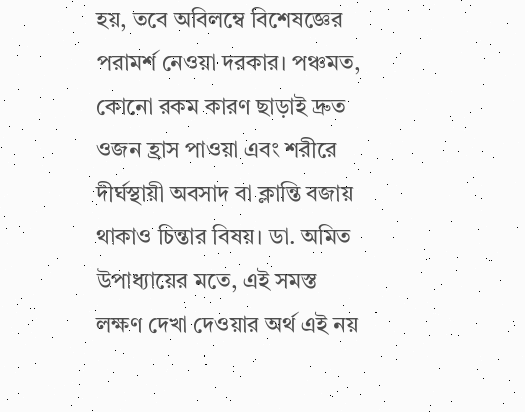হয়, তবে অবিলম্বে বিশেষজ্ঞের পরামর্শ নেওয়া দরকার। পঞ্চমত, কোনো রকম কারণ ছাড়াই দ্রুত ওজন হ্রাস পাওয়া এবং শরীরে দীর্ঘস্থায়ী অবসাদ বা ক্লান্তি বজায় থাকাও চিন্তার বিষয়। ডা. অমিত উপাধ্যায়ের মতে, এই সমস্ত লক্ষণ দেখা দেওয়ার অর্থ এই নয়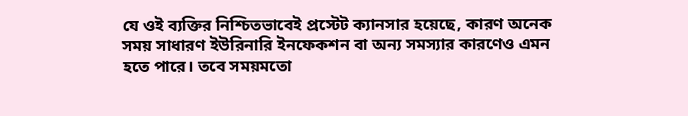যে ওই ব্যক্তির নিশ্চিতভাবেই প্রস্টেট ক্যানসার হয়েছে, কারণ অনেক সময় সাধারণ ইউরিনারি ইনফেকশন বা অন্য সমস্যার কারণেও এমন হতে পারে। তবে সময়মতো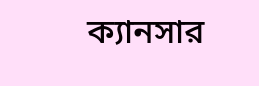ক্যানসার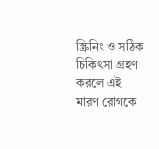স্ক্রিনিং ও সঠিক চিকিৎসা গ্রহণ করলে এই মারণ রোগকে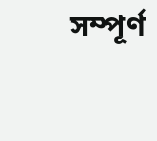সম্পূর্ণ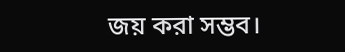জয় করা সম্ভব।